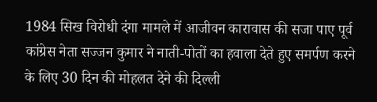1984 सिख विरोधी दंगा मामले में आजीवन कारावास की सजा पाए पूर्व कांग्रेस नेता सज्जन कुमार ने नाती-पोतों का हवाला देते हुए समर्पण करने के लिए 30 दिन की मोहलत देने की दिल्ली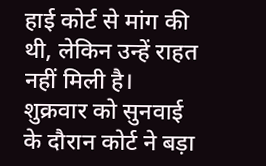हाई कोर्ट से मांग की थी, लेकिन उन्हें राहत नहीं मिली है। शुक्रवार को सुनवाई के दौरान कोर्ट ने बड़ा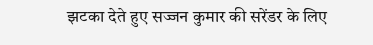झटका देते हुए सज्जन कुमार की सरेंडर के लिए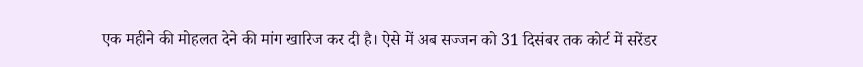एक महीने की मोहलत देने की मांग खारिज कर दी है। ऐसे में अब सज्जन को 31 दिसंबर तक कोर्ट में सरेंडर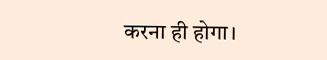करना ही होगा।